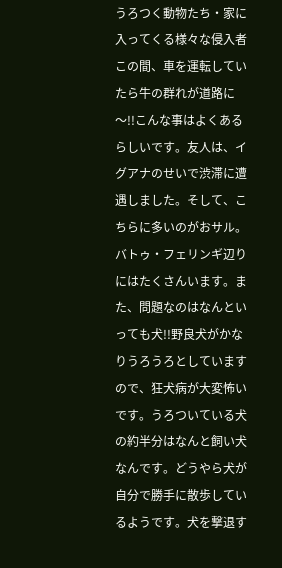うろつく動物たち・家に入ってくる様々な侵入者
この間、車を運転していたら牛の群れが道路に〜!!こんな事はよくあるらしいです。友人は、イグアナのせいで渋滞に遭遇しました。そして、こちらに多いのがおサル。バトゥ・フェリンギ辺りにはたくさんいます。また、問題なのはなんといっても犬!!野良犬がかなりうろうろとしていますので、狂犬病が大変怖いです。うろついている犬の約半分はなんと飼い犬なんです。どうやら犬が自分で勝手に散歩しているようです。犬を撃退す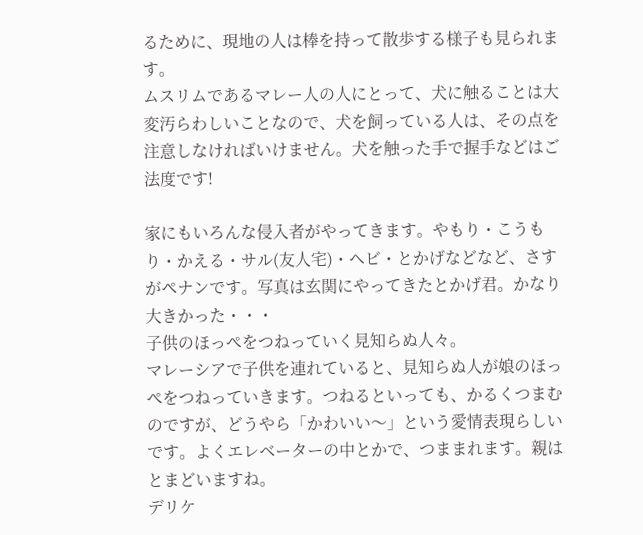るために、現地の人は棒を持って散歩する様子も見られます。
ムスリムであるマレー人の人にとって、犬に触ることは大変汚らわしいことなので、犬を飼っている人は、その点を注意しなければいけません。犬を触った手で握手などはご法度です!

家にもいろんな侵入者がやってきます。やもり・こうもり・かえる・サル(友人宅)・ヘビ・とかげなどなど、さすがペナンです。写真は玄関にやってきたとかげ君。かなり大きかった・・・
子供のほっぺをつねっていく見知らぬ人々。
マレーシアで子供を連れていると、見知らぬ人が娘のほっぺをつねっていきます。つねるといっても、かるくつまむのですが、どうやら「かわいい〜」という愛情表現らしいです。よくエレベーターの中とかで、つままれます。親はとまどいますね。
デリケ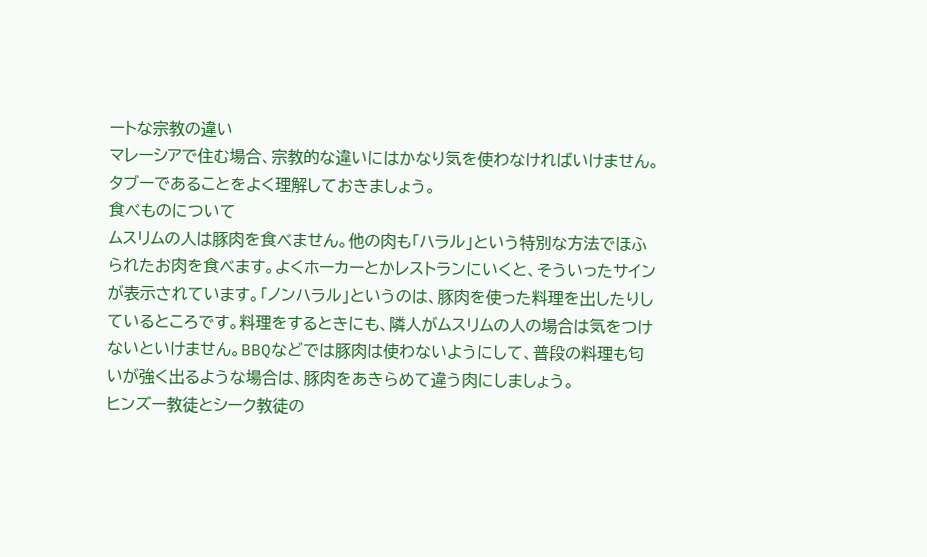ートな宗教の違い
マレーシアで住む場合、宗教的な違いにはかなり気を使わなければいけません。タブーであることをよく理解しておきましょう。
食べものについて
ムスリムの人は豚肉を食べません。他の肉も「ハラル」という特別な方法でほふられたお肉を食べます。よくホーカーとかレストランにいくと、そういったサインが表示されています。「ノンハラル」というのは、豚肉を使った料理を出したりしているところです。料理をするときにも、隣人がムスリムの人の場合は気をつけないといけません。BBQなどでは豚肉は使わないようにして、普段の料理も匂いが強く出るような場合は、豚肉をあきらめて違う肉にしましょう。
ヒンズー教徒とシーク教徒の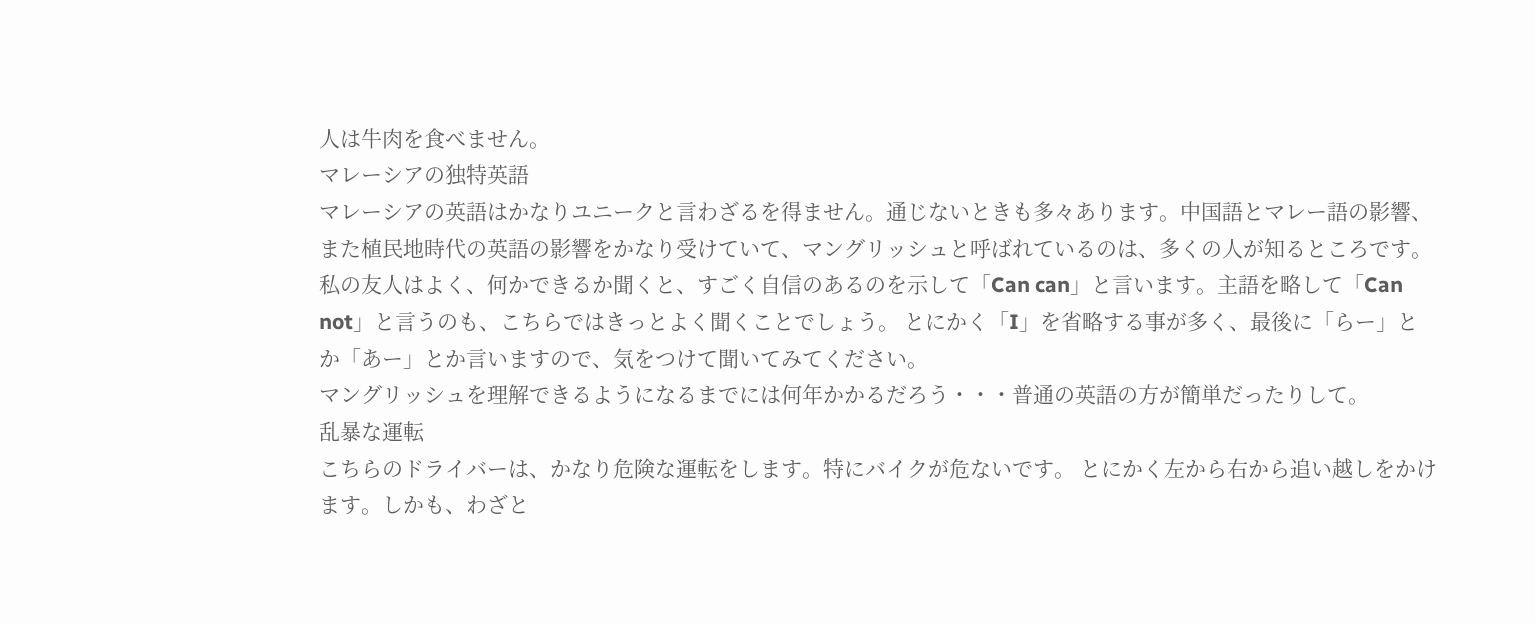人は牛肉を食べません。
マレーシアの独特英語
マレーシアの英語はかなりユニークと言わざるを得ません。通じないときも多々あります。中国語とマレー語の影響、また植民地時代の英語の影響をかなり受けていて、マングリッシュと呼ばれているのは、多くの人が知るところです。私の友人はよく、何かできるか聞くと、すごく自信のあるのを示して「Can can」と言います。主語を略して「Can not」と言うのも、こちらではきっとよく聞くことでしょう。 とにかく「I」を省略する事が多く、最後に「らー」とか「あー」とか言いますので、気をつけて聞いてみてください。
マングリッシュを理解できるようになるまでには何年かかるだろう・・・普通の英語の方が簡単だったりして。
乱暴な運転
こちらのドライバーは、かなり危険な運転をします。特にバイクが危ないです。 とにかく左から右から追い越しをかけます。しかも、わざと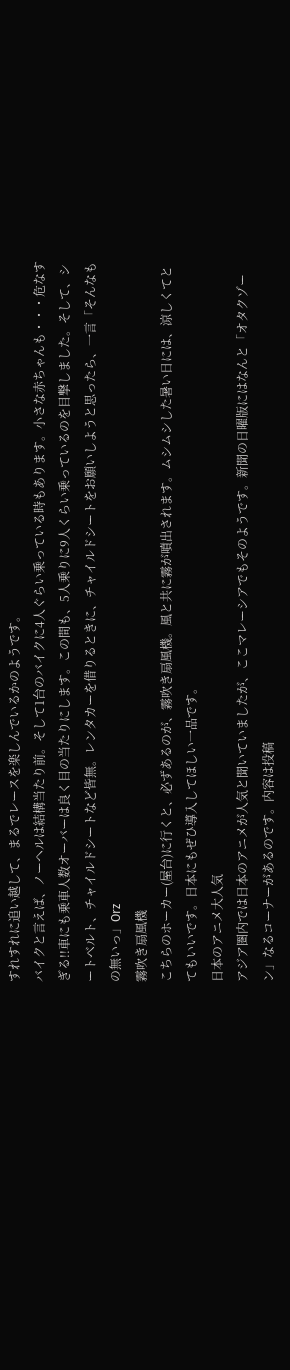すれすれに追い越して、まるでレースを楽しんでいるかのようです。
バイクと言えば、ノーヘルは結構当たり前。そして1台のバイクに4人ぐらい乗っている時もあります。小さな赤ちゃんも・・・危なすぎる!!車にも乗車人数オーバーは良く目の当たりにします。この間も、5人乗りに9人くらい乗っているのを目撃しました。そして、シートベルト、チャイルドシートなど皆無。レンタカーを借りるときに、チャイルドシートをお願いしようと思ったら、一言「そんなもの無いっ」Orz
霧吹き扇風機
こちらのホーカー(屋台)に行くと、必ずあるのが、霧吹き扇風機。風と共に霧が噴出されます。ムシムシした暑い日には、涼しくてとてもいいです。日本にもぜひ導入してほしい一品です。
日本のアニメ大人気
アジア圏内では日本のアニメが人気と聞いていましたが、ここマレーシアでもそのようです。新聞の日曜版にはなんと「オタクゾーン」なるコーナーがあるのです。内容は投稿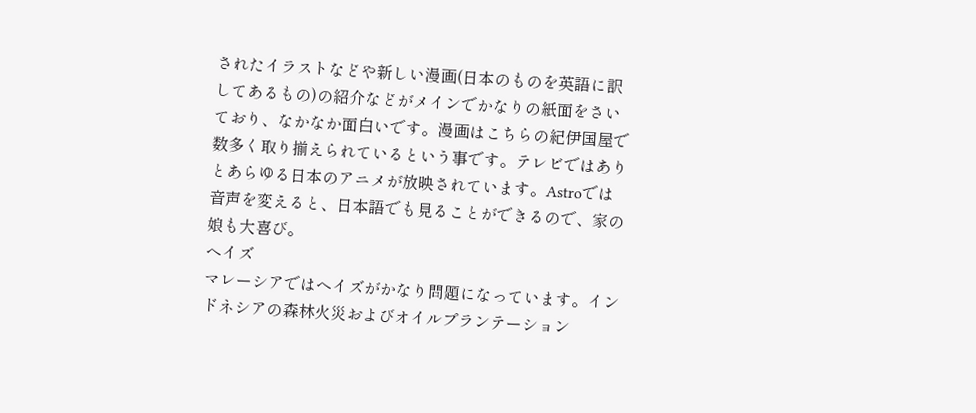されたイラストなどや新しい漫画(日本のものを英語に訳してあるもの)の紹介などがメインでかなりの紙面をさいており、なかなか面白いです。漫画はこちらの紀伊国屋で数多く取り揃えられているという事です。テレビではありとあらゆる日本のアニメが放映されています。Astroでは音声を変えると、日本語でも見ることができるので、家の娘も大喜び。
ヘイズ
マレーシアではヘイズがかなり問題になっています。インドネシアの森林火災およびオイルプランテーション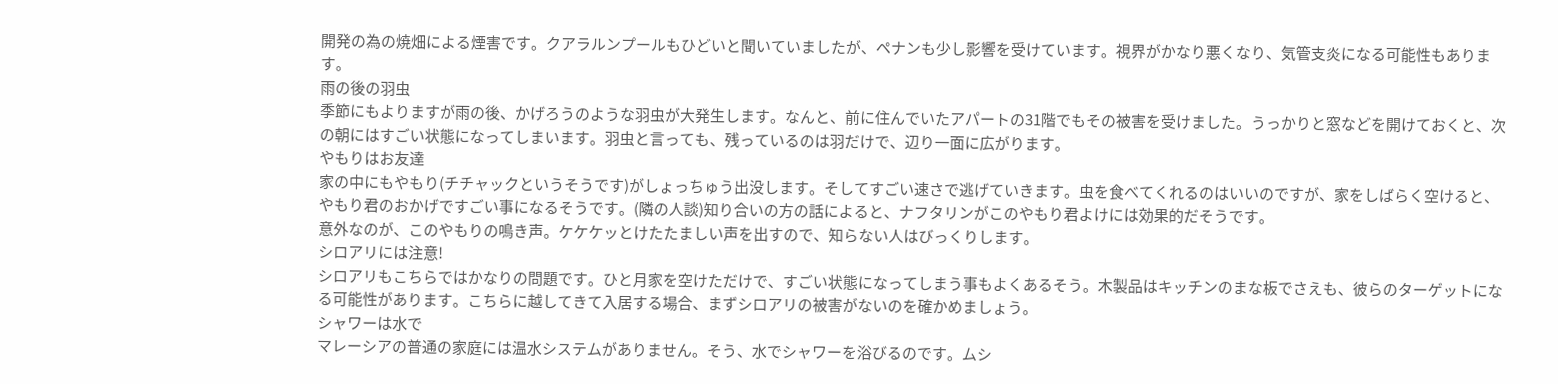開発の為の焼畑による煙害です。クアラルンプールもひどいと聞いていましたが、ペナンも少し影響を受けています。視界がかなり悪くなり、気管支炎になる可能性もあります。
雨の後の羽虫
季節にもよりますが雨の後、かげろうのような羽虫が大発生します。なんと、前に住んでいたアパートの31階でもその被害を受けました。うっかりと窓などを開けておくと、次の朝にはすごい状態になってしまいます。羽虫と言っても、残っているのは羽だけで、辺り一面に広がります。
やもりはお友達
家の中にもやもり(チチャックというそうです)がしょっちゅう出没します。そしてすごい速さで逃げていきます。虫を食べてくれるのはいいのですが、家をしばらく空けると、やもり君のおかげですごい事になるそうです。(隣の人談)知り合いの方の話によると、ナフタリンがこのやもり君よけには効果的だそうです。
意外なのが、このやもりの鳴き声。ケケケッとけたたましい声を出すので、知らない人はびっくりします。
シロアリには注意!
シロアリもこちらではかなりの問題です。ひと月家を空けただけで、すごい状態になってしまう事もよくあるそう。木製品はキッチンのまな板でさえも、彼らのターゲットになる可能性があります。こちらに越してきて入居する場合、まずシロアリの被害がないのを確かめましょう。
シャワーは水で
マレーシアの普通の家庭には温水システムがありません。そう、水でシャワーを浴びるのです。ムシ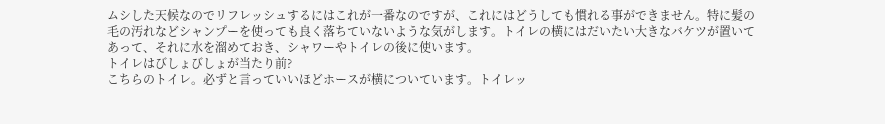ムシした天候なのでリフレッシュするにはこれが一番なのですが、これにはどうしても慣れる事ができません。特に髪の毛の汚れなどシャンプーを使っても良く落ちていないような気がします。トイレの横にはだいたい大きなバケツが置いてあって、それに水を溜めておき、シャワーやトイレの後に使います。
トイレはびしょびしょが当たり前?
こちらのトイレ。必ずと言っていいほどホースが横についています。トイレッ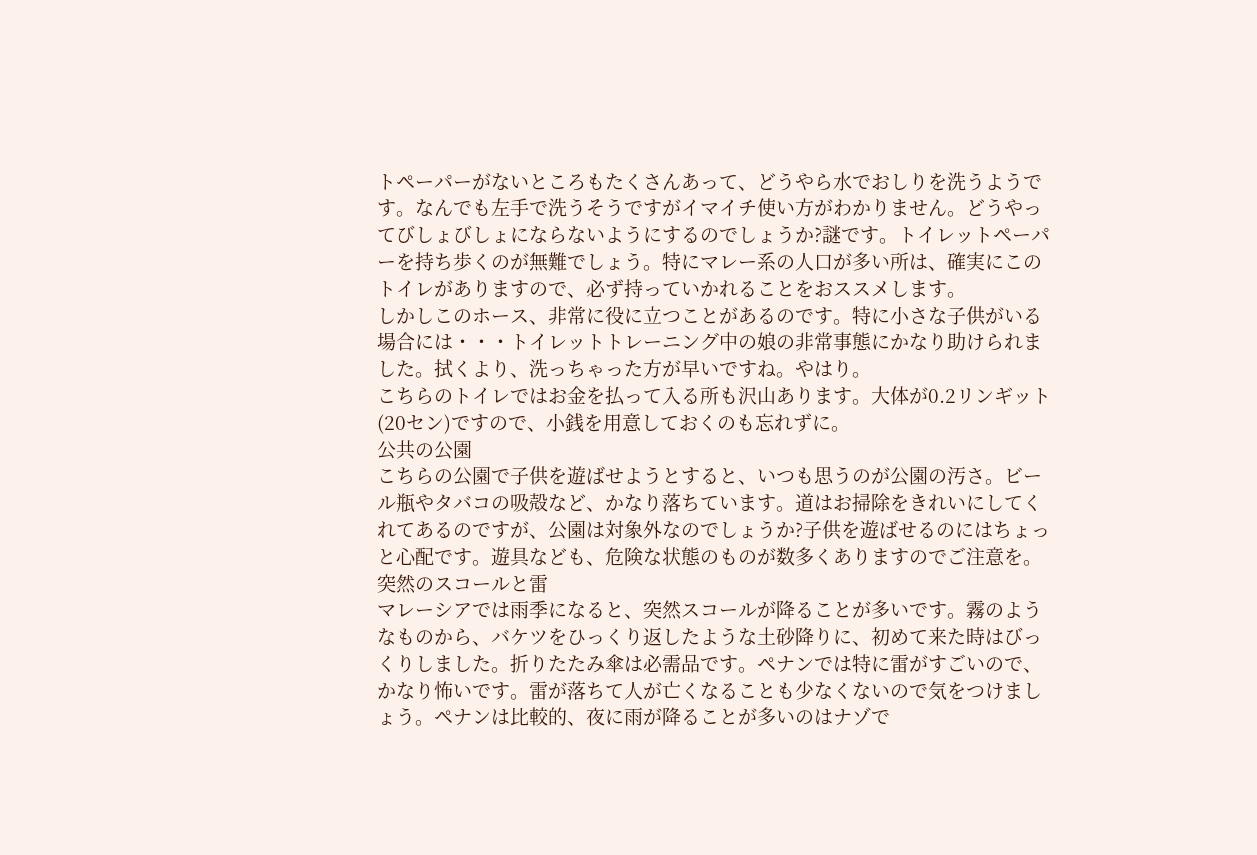トペーパーがないところもたくさんあって、どうやら水でおしりを洗うようです。なんでも左手で洗うそうですがイマイチ使い方がわかりません。どうやってびしょびしょにならないようにするのでしょうか?謎です。トイレットペーパーを持ち歩くのが無難でしょう。特にマレー系の人口が多い所は、確実にこのトイレがありますので、必ず持っていかれることをおススメします。
しかしこのホース、非常に役に立つことがあるのです。特に小さな子供がいる場合には・・・トイレットトレーニング中の娘の非常事態にかなり助けられました。拭くより、洗っちゃった方が早いですね。やはり。
こちらのトイレではお金を払って入る所も沢山あります。大体が0.2リンギット(20セン)ですので、小銭を用意しておくのも忘れずに。
公共の公園
こちらの公園で子供を遊ばせようとすると、いつも思うのが公園の汚さ。ビール瓶やタバコの吸殻など、かなり落ちています。道はお掃除をきれいにしてくれてあるのですが、公園は対象外なのでしょうか?子供を遊ばせるのにはちょっと心配です。遊具なども、危険な状態のものが数多くありますのでご注意を。
突然のスコールと雷
マレーシアでは雨季になると、突然スコールが降ることが多いです。霧のようなものから、バケツをひっくり返したような土砂降りに、初めて来た時はびっくりしました。折りたたみ傘は必需品です。ペナンでは特に雷がすごいので、かなり怖いです。雷が落ちて人が亡くなることも少なくないので気をつけましょう。ペナンは比較的、夜に雨が降ることが多いのはナゾで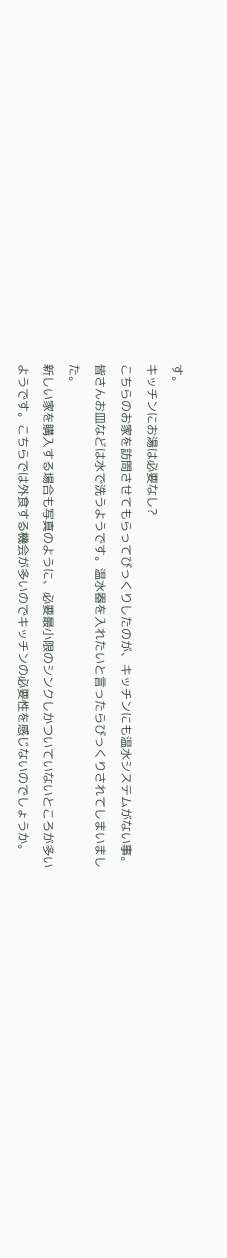す。
キッチンにお湯は必要なし?
こちらのお家を訪問させてもらってびっくりしたのが、キッチンにも温水システムがない事。皆さんお皿などは水で洗うようです。温水器を入れたいと言ったらびっくりされてしまいました。
新しい家を購入する場合も写真のように、必要最小限のシンクしかついていないところが多いようです。こちらでは外食する機会が多いのでキッチンの必要性を感じないのでしょうか。